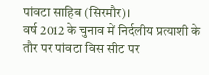पांवटा साहिब (सिरमौर)।
वर्ष 2012 के चुनाव में निर्दलीय प्रत्याशी के तौर पर पांवटा विस सीट पर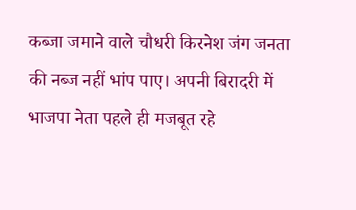कब्जा जमाने वाले चौधरी किरनेश जंग जनता की नब्ज नहीं भांप पाए। अपनी बिरादरी में भाजपा नेता पहले ही मजबूत रहे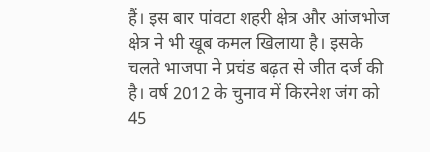हैं। इस बार पांवटा शहरी क्षेत्र और आंजभोज क्षेत्र ने भी खूब कमल खिलाया है। इसके चलते भाजपा ने प्रचंड बढ़त से जीत दर्ज की है। वर्ष 2012 के चुनाव में किरनेश जंग को 45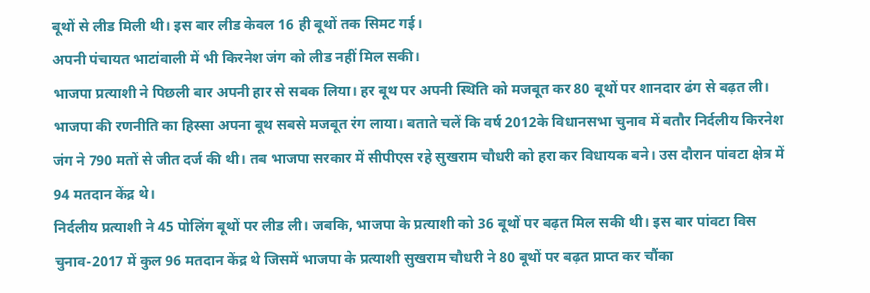बूथों से लीड मिली थी। इस बार लीड केवल 16 ही बूथों तक सिमट गई।
अपनी पंचायत भाटांवाली में भी किरनेश जंग को लीड नहीं मिल सकी।
भाजपा प्रत्याशी ने पिछली बार अपनी हार से सबक लिया। हर बूथ पर अपनी स्थिति को मजबूत कर 80 बूथों पर शानदार ढंग से बढ़त ली। भाजपा की रणनीति का हिस्सा अपना बूथ सबसे मजबूत रंग लाया। बताते चलें कि वर्ष 2012के विधानसभा चुनाव में बतौर निर्दलीय किरनेश जंग ने 790 मतों से जीत दर्ज की थी। तब भाजपा सरकार में सीपीएस रहे सुखराम चौधरी को हरा कर विधायक बने। उस दौरान पांवटा क्षेत्र में 94 मतदान केंद्र थे।
निर्दलीय प्रत्याशी ने 45 पोलिंग बूथों पर लीड ली। जबकि, भाजपा के प्रत्याशी को 36 बूथों पर बढ़त मिल सकी थी। इस बार पांवटा विस चुनाव-2017 में कुल 96 मतदान केंद्र थे जिसमें भाजपा के प्रत्याशी सुखराम चौधरी ने 80 बूथों पर बढ़त प्राप्त कर चौंका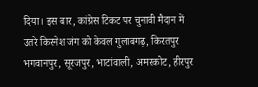दिया। इस बार, कांग्रेस टिकट पर चुनावी मैदान में उतरे किरनेश जंग को केवल गुलाबगढ़, किरतपुर भगवानपुर, सूरजपुर, भाटांवाली, अमरकोट, हीरपुर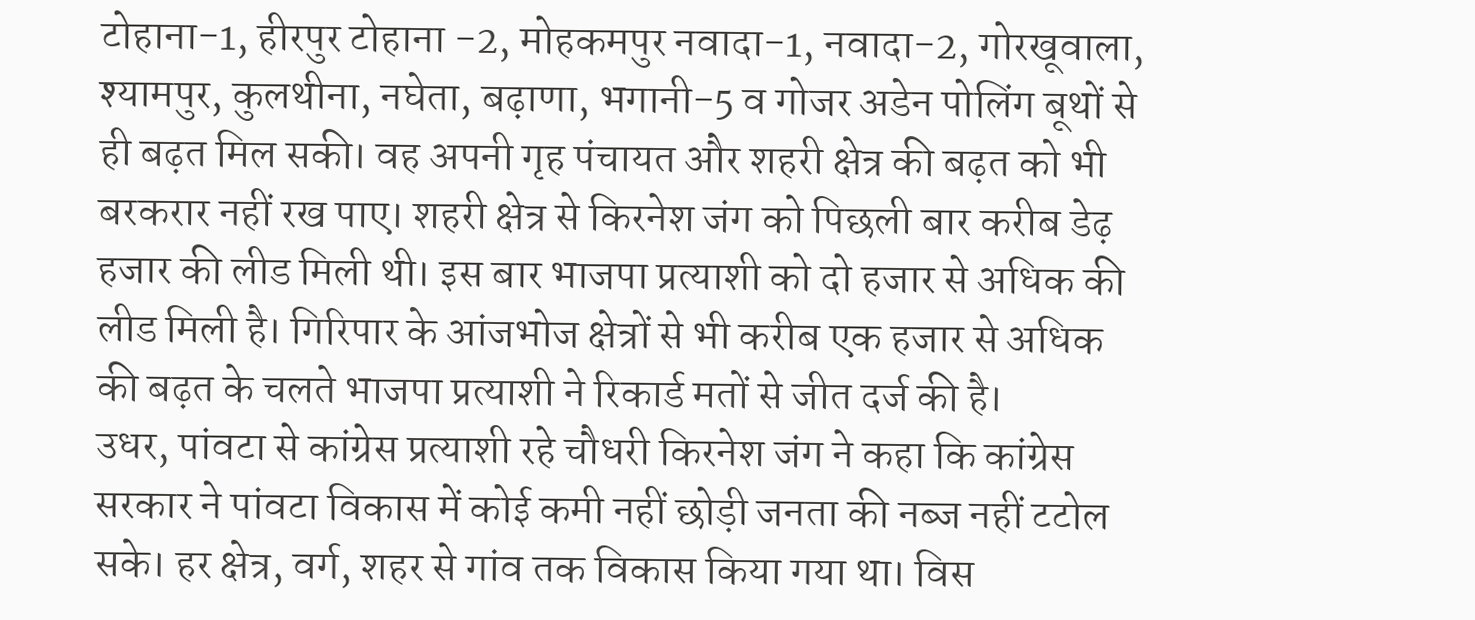टोहाना-1, हीरपुर टोहाना -2, मोहकमपुर नवादा-1, नवादा-2, गोरखूवाला, श्यामपुर, कुलथीना, नघेता, बढ़ाणा, भगानी-5 व गोजर अडेन पोलिंग बूथों से ही बढ़त मिल सकी। वह अपनी गृह पंचायत और शहरी क्षेत्र की बढ़त को भी बरकरार नहीं रख पाए। शहरी क्षेत्र से किरनेश जंग को पिछली बार करीब डेढ़ हजार की लीड मिली थी। इस बार भाजपा प्रत्याशी को दो हजार से अधिक की लीड मिली है। गिरिपार के आंजभोज क्षेत्रों से भी करीब एक हजार से अधिक की बढ़त के चलते भाजपा प्रत्याशी ने रिकार्ड मतों से जीत दर्ज की है।
उधर, पांवटा से कांग्रेस प्रत्याशी रहे चौधरी किरनेश जंग ने कहा कि कांग्रेस सरकार ने पांवटा विकास में कोई कमी नहीं छोड़ी जनता की नब्ज नहीं टटोल सके। हर क्षेत्र, वर्ग, शहर से गांव तक विकास किया गया था। विस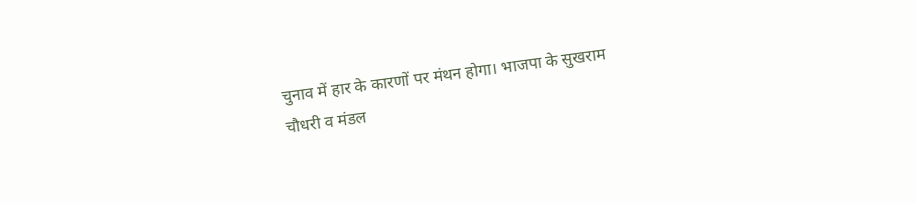चुनाव में हार के कारणों पर मंथन होगा। भाजपा के सुखराम चौधरी व मंडल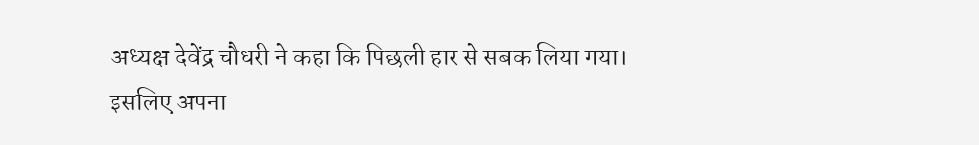अध्यक्ष देवेंद्र चौधरी ने कहा कि पिछली हार से सबक लिया गया। इसलिए अपना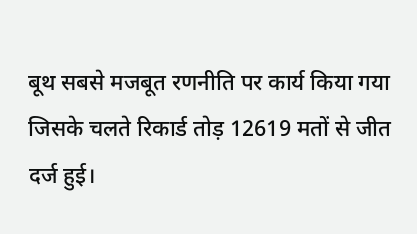बूथ सबसे मजबूत रणनीति पर कार्य किया गया जिसके चलते रिकार्ड तोड़ 12619 मतों से जीत दर्ज हुई।